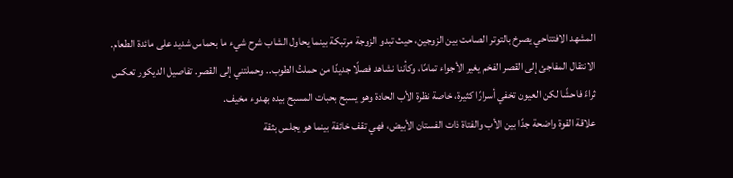المشهد الافتتاحي يصرخ بالتوتر الصامت بين الزوجين، حيث تبدو الزوجة مرتبكة بينما يحاول الشاب شرح شيء ما بحماس شديد على مائدة الطعام. الانتقال المفاجئ إلى القصر الفخم يغير الأجواء تمامًا، وكأننا نشاهد فصلًا جديدًا من حملتُ الطوب.. وحملتني إلى القصر. تفاصيل الديكور تعكس ثراءً فاحشًا لكن العيون تخفي أسرارًا كثيرة، خاصة نظرة الأب الحادة وهو يسبح بحبات المسبح بيده بهدوء مخيف.
علاقة القوة واضحة جدًا بين الأب والفتاة ذات الفستان الأبيض، فهي تقف خائفة بينما هو يجلس بثقة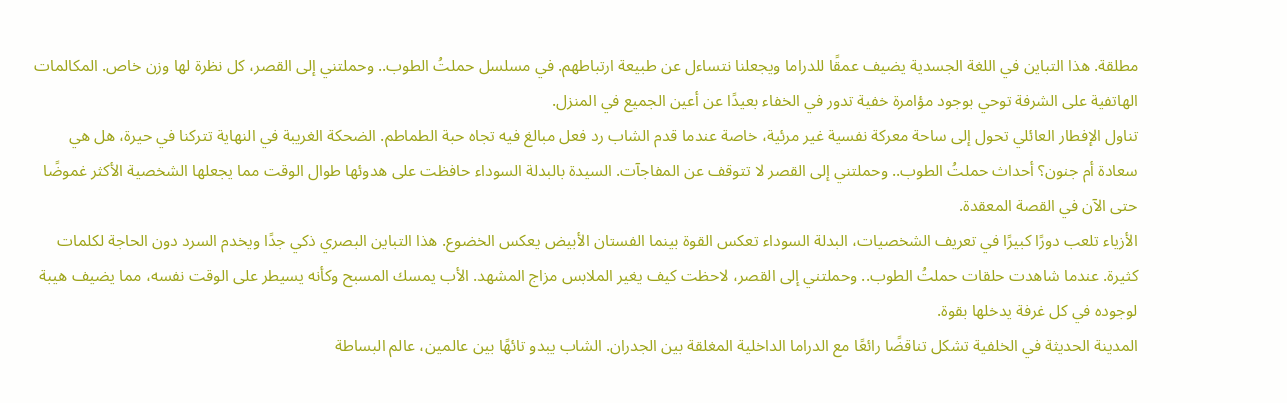مطلقة. هذا التباين في اللغة الجسدية يضيف عمقًا للدراما ويجعلنا نتساءل عن طبيعة ارتباطهم. في مسلسل حملتُ الطوب.. وحملتني إلى القصر، كل نظرة لها وزن خاص. المكالمات الهاتفية على الشرفة توحي بوجود مؤامرة خفية تدور في الخفاء بعيدًا عن أعين الجميع في المنزل.
تناول الإفطار العائلي تحول إلى ساحة معركة نفسية غير مرئية، خاصة عندما قدم الشاب رد فعل مبالغ فيه تجاه حبة الطماطم. الضحكة الغريبة في النهاية تتركنا في حيرة، هل هي سعادة أم جنون؟ أحداث حملتُ الطوب.. وحملتني إلى القصر لا تتوقف عن المفاجآت. السيدة بالبدلة السوداء حافظت على هدوئها طوال الوقت مما يجعلها الشخصية الأكثر غموضًا حتى الآن في القصة المعقدة.
الأزياء تلعب دورًا كبيرًا في تعريف الشخصيات، البدلة السوداء تعكس القوة بينما الفستان الأبيض يعكس الخضوع. هذا التباين البصري ذكي جدًا ويخدم السرد دون الحاجة لكلمات كثيرة. عندما شاهدت حلقات حملتُ الطوب.. وحملتني إلى القصر، لاحظت كيف يغير الملابس مزاج المشهد. الأب يمسك المسبح وكأنه يسيطر على الوقت نفسه، مما يضيف هيبة لوجوده في كل غرفة يدخلها بقوة.
المدينة الحديثة في الخلفية تشكل تناقضًا رائعًا مع الدراما الداخلية المغلقة بين الجدران. الشاب يبدو تائهًا بين عالمين، عالم البساطة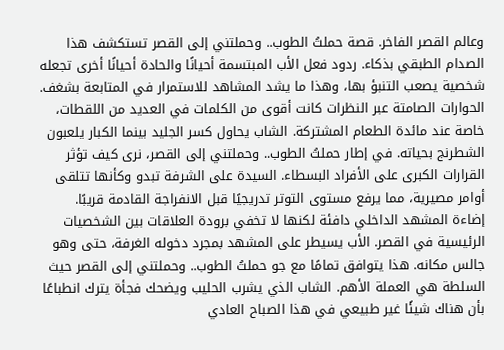وعالم القصر الفاخر. قصة حملتُ الطوب.. وحملتني إلى القصر تستكشف هذا الصدام الطبقي بذكاء. ردود فعل الأب المبتسمة أحيانًا والحادة أحيانًا أخرى تجعله شخصية يصعب التنبؤ بها، وهذا ما يشد المشاهد للاستمرار في المتابعة بشغف.
الحوارات الصامتة عبر النظرات كانت أقوى من الكلمات في العديد من اللقطات، خاصة عند مائدة الطعام المشتركة. الشاب يحاول كسر الجليد بينما الكبار يلعبون الشطرنج بحياته. في إطار حملتُ الطوب.. وحملتني إلى القصر، نرى كيف تؤثر القرارات الكبرى على الأفراد البسطاء. السيدة على الشرفة تبدو وكأنها تتلقى أوامر مصيرية، مما يرفع مستوى التوتر تدريجيًا قبل الانفراجة القادمة قريبًا.
إضاءة المشهد الداخلي دافئة لكنها لا تخفي برودة العلاقات بين الشخصيات الرئيسية في القصر. الأب يسيطر على المشهد بمجرد دخوله الغرفة، حتى وهو جالس مكانه. هذا يتوافق تمامًا مع جو حملتُ الطوب.. وحملتني إلى القصر حيث السلطة هي العملة الأهم. الشاب الذي يشرب الحليب ويضحك فجأة يترك انطباعًا بأن هناك شيئًا غير طبيعي في هذا الصباح العادي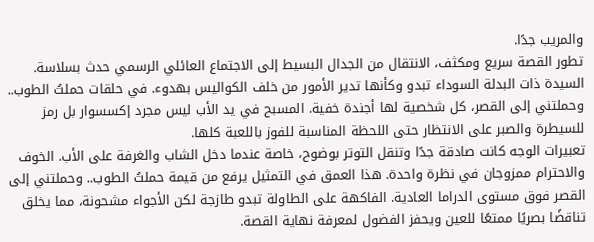والمريب جدًا.
تطور القصة سريع ومكثف، الانتقال من الجدال البسيط إلى الاجتماع العائلي الرسمي حدث بسلاسة. السيدة ذات البدلة السوداء تبدو وكأنها تدير الأمور من خلف الكواليس بهدوء. في حلقات حملتُ الطوب.. وحملتني إلى القصر، كل شخصية لها أجندة خفية. المسبح في يد الأب ليس مجرد إكسسوار بل رمز للسيطرة والصبر على الانتظار حتى اللحظة المناسبة للفوز باللعبة كلها.
تعبيرات الوجه كانت صادقة جدًا وتنقل التوتر بوضوح، خاصة عندما دخل الشاب والغرفة على الأب. الخوف والاحترام ممزوجان في نظرة واحدة. هذا العمق في التمثيل يرفع من قيمة حملتُ الطوب.. وحملتني إلى القصر فوق مستوى الدراما العادية. الفاكهة على الطاولة تبدو طازجة لكن الأجواء مشحونة، مما يخلق تناقضًا بصريًا ممتعًا للعين ويحفز الفضول لمعرفة نهاية القصة.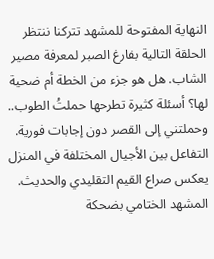النهاية المفتوحة للمشهد تتركنا ننتظر الحلقة التالية بفارغ الصبر لمعرفة مصير الشاب. هل هو جزء من الخطة أم ضحية لها؟ أسئلة كثيرة تطرحها حملتُ الطوب.. وحملتني إلى القصر دون إجابات فورية. التفاعل بين الأجيال المختلفة في المنزل يعكس صراع القيم التقليدي والحديث. المشهد الختامي بضحكة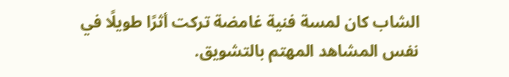الشاب كان لمسة فنية غامضة تركت أثرًا طويلًا في نفس المشاهد المهتم بالتشويق.